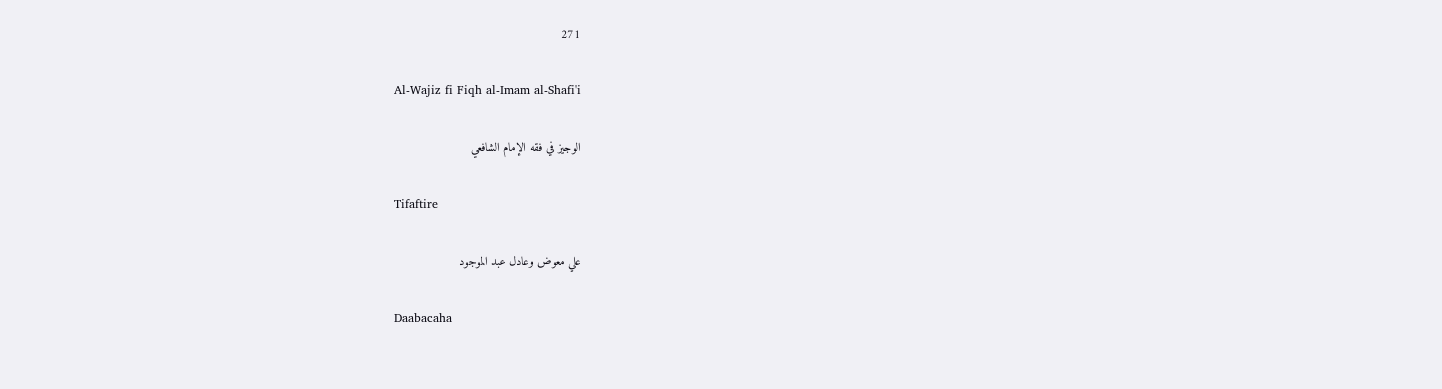271

Al-Wajiz fi Fiqh al-Imam al-Shafi'i

الوجيز في فقه الإمام الشافعي

Tifaftire

علي معوض وعادل عبد الموجود

Daabacaha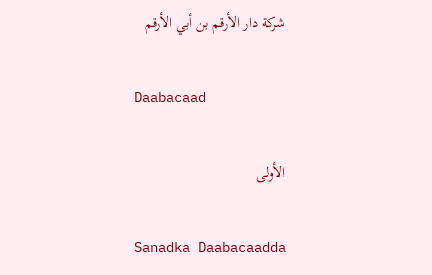شركة دار الأرقم بن أبي الأرقم

Daabacaad

الأولى

Sanadka Daabacaadda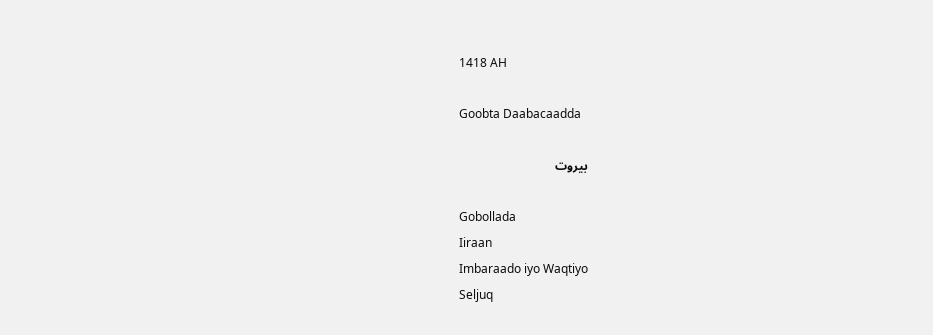1418 AH

Goobta Daabacaadda

بيروت

Gobollada
Iiraan
Imbaraado iyo Waqtiyo
Seljuq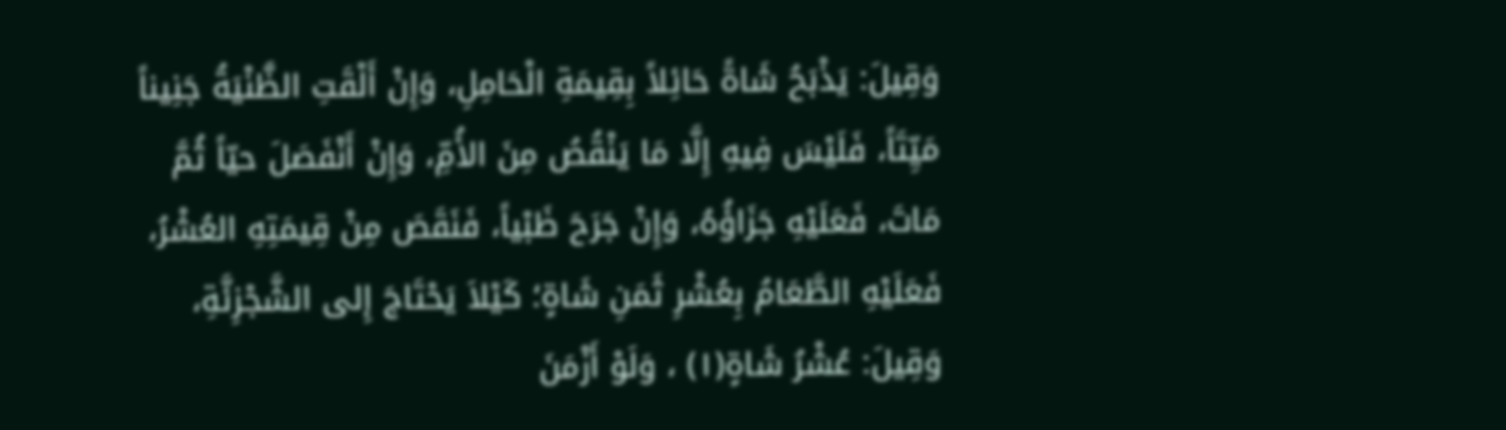وَقِيلَ: يَذْبَحُ شَاةً حَائِلاً بِقِيمَةِ الْحَامِلِ، وَإِنْ أَلْقَتِ الظَّنْيَةُ جَنِيناً مَيِّتَاً، فَلَيْسَ فِيهِ إِلَّا مَا يَنْقُصُ مِنَ الأُمِّ، وَإِنْ أَنْفَصَلَ حيّاً ثُمَّ مَاتَ، فَعَلَيْهِ جَزَاؤُهُ، وَإِنْ جَرَحَ ظَبْياً، فَنَقَصَ مِنْ قِيمَتِهِ العُشْرُ، فَعَلَيْهِ الطَّعَامُ بِعُشْرِ ثَمَنِ شَاةٍ؛ كَيْلاَ يَحْتَاجَ إِلى الشَّجْزِئَّةِ، وَقِيلَ: عُشْرُ شَاةٍ(١) ، وَلَوْ أَزْمَنَ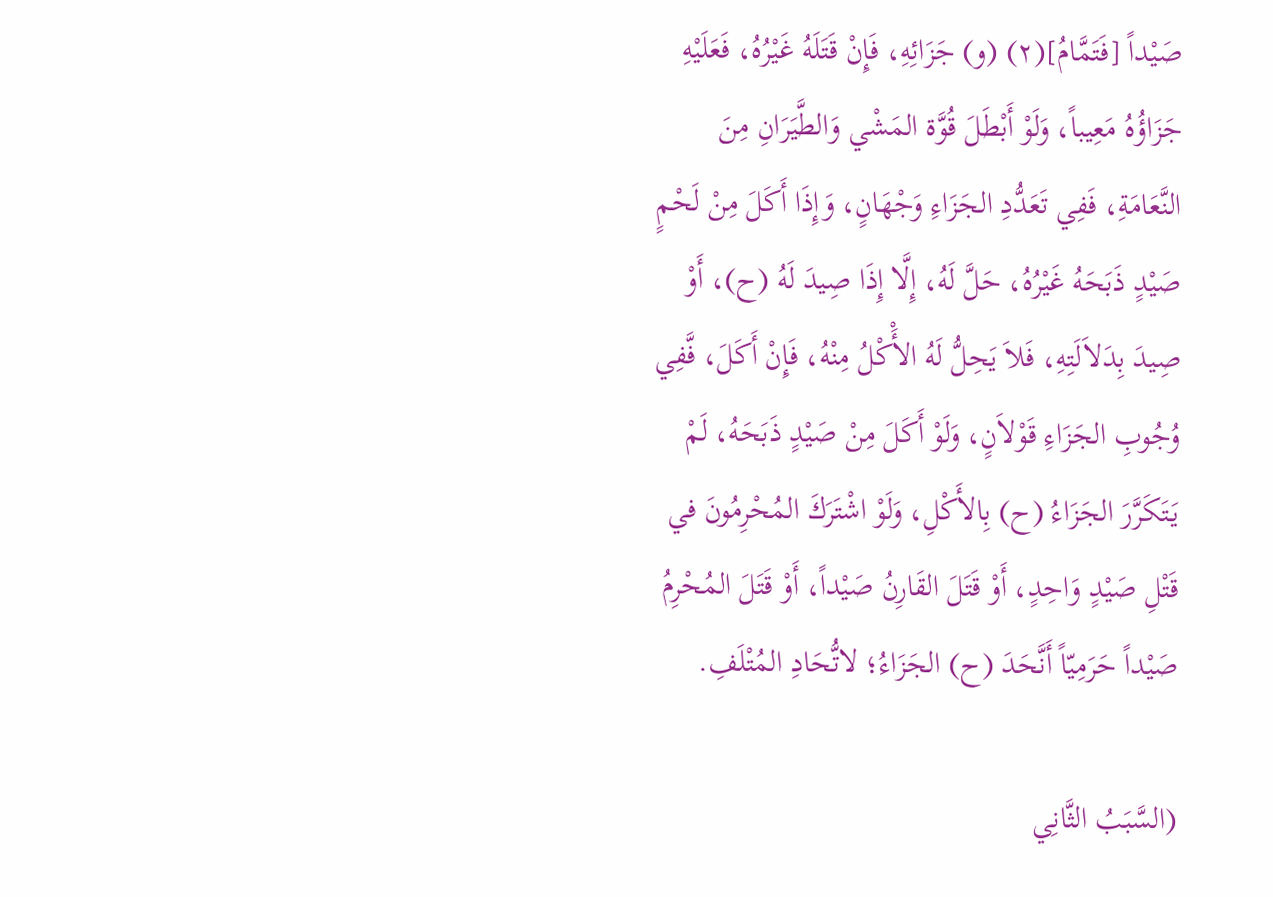صَيْداً [فَتَمَّامُ](٢) (و) جَزَائِهِ، فَإِنْ قَتَلَهُ غَيْرُهُ، فَعَلَيْهِ جَزَاؤُهُ مَعِيباً، وَلَوْ أَبْطَلَ قُوَّة المَشْي وَالطَّيَرَانِ مِنَ النَّعَامَةِ، فَفِي تَعَدُّدِ الجَزَاءِ وَجْهَانٍ، وَإِذَا أَكَلَ مِنْ لَحْمٍ صَيْدٍ ذَبَحَهُ غَيْرُهُ، حَلَّ لَهُ، إِلَّا إِذَا صِيدَ لَهُ (ح)، أَوْ صِيدَ بِدَلاَلَتِهِ، فَلاَ يَحِلُّ لَهُ الأَْكْلُ مِنْهُ، فَإِنْ أَكَلَ، فَّفِي وُجُوبِ الجَزَاءِ قَوْلاَنٍ، وَلَوْ أَكَلَ مِنْ صَيْدٍ ذَبَحَهُ، لَمْ يَتَكَرَّرَ الجَزَاءُ (ح) بِالأَكْلِ، وَلَوْ اشْتَرَكَ المُحْرِمُونَ في قَتْلِ صَيْدٍ وَاحِدٍ، أَوْ قَتَلَ القَارِنُ صَيْداً، أَوْ قَتَلَ المُحْرِمُ صَيْداً حَرَمِيّاً أَنَّحَدَ (ح) الجَزَاءُ؛ لاتُّحَادِ المُتْلَفِ.

(السَّبَبُ الثَّانِي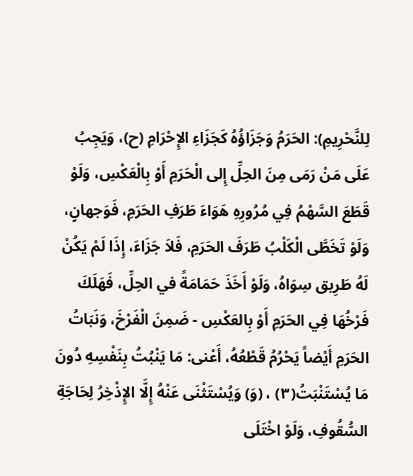لِلنَّحْرِيمِ): الحَرَمُ وَجَزَاؤُهُ كَجَزَاءِ الإِحْرَامِ (ح)، وَيَجِبُ عَلَى مَنْ رَمَى مِنَ الحِلِّ إِلى الْحَرَمِ أَوْ بِالْعَكْسِ، وَلَوْ قَطَعَ السَّهْمُ فِي مُرُورِهِ هَوَاءَ طَرَفِ الحَرَمِ، فَوَجهانٍ، وَلَوْ تَخَطَّى الْكَلْبُ طَرَفَ الحَرَمِ، فَلاَ جَزَاءَ، إِذَا لَمْ يَكُنْ لَهُ طَرِيق سِوَاهُ، وَلَوْ أَخَذَ حَمَامَةً في الحِلِّ، فَهَلَكَ فَرْخُهَا فِي الحَرَمِ أَوْ بِالعَكْسِ - ضَمِنَ الْفَرْخَ، وَنَبَاتُ الحَرَمِ أَيْضاً يَحْرُمُ قَطْعُهُ، أَعْنى: مَا يَنْبُتُ بِنَفْسِهِ دُونَ مَا يُسْتَنْبَتُ(٣) ، (وَ) وَيُسْتَثْنَى عَنْهُ إِلَّا الإِذْخِرُ لِحَاجَةِ السُّقُوفِ، وَلَوْ اخْتَلَى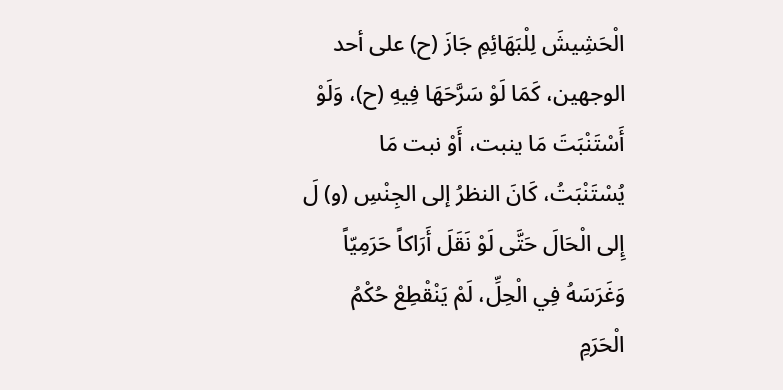الْحَشِيشَ لِلْبَهَائِمِ جَازَ (ح) على أحد الوجهين، كَمَا لَوْ سَرَّحَهَا فِيهِ (ح)، وَلَوْ أَسْتَنْبَتَ مَا ينبت، أَوْ نبت مَا يُسْتَنْبَتُ، كَانَ النظرُ إلى الجِنْسِ (و) لَ إِلى الْحَالَ حَتَّى لَوْ نَقَلَ أَرَاكاً حَرَمِيّاً وَغَرَسَهُ فِي الْحِلِّ، لَمْ يَنْقْطِعْ حُكْمُ الْحَرَمِ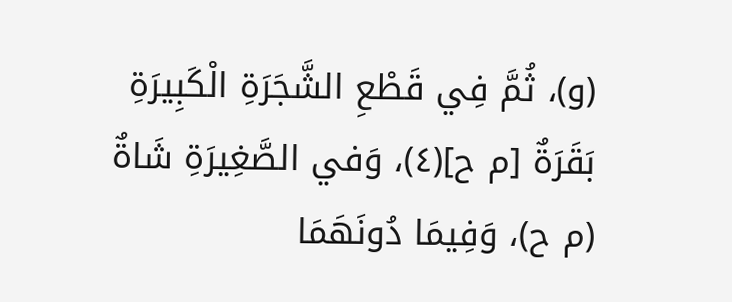(و)، ثُمَّ فِي قَطْعِ الشَّجَرَةِ الْكَبِيرَةِ بَقَرَةٌ [م ح](٤)، وَفي الصَّغِيرَةِ شَاةٌ (م ح)، وَفِيمَا دُونَهَمَا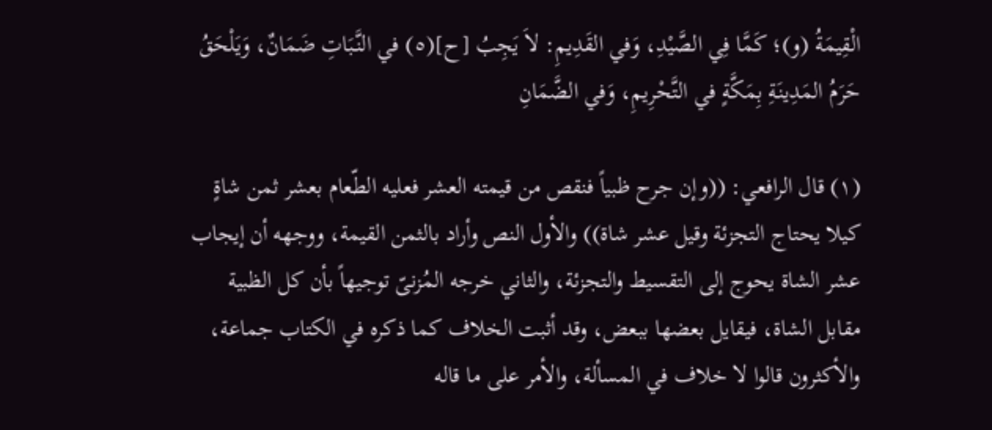الْقِيمَةُ (و)؛ كَمَّا فِي الصَّيْدِ، وَفي القَدِيمِ: لاَ يَجِبُ [ح](٥) في النَّبَاتِ ضَمَانٌ، وَيَلْحَقُ حَرَمُ المَدِينَةِ بِمَكَّةٍ في التَّحْرِيمِ، وَفي الضَّمَانِ

(١) قال الرافعي: ((وإن جرح ظبياً فنقص من قيمته العشر فعليه الطّعام بعشر ثمن شاةٍ كيلا يحتاج التجزئة وقيل عشر شاة)) والأول النص وأراد بالثمن القيمة، ووجهه أن إيجاب عشر الشاة يحوج إلى التقسيط والتجزئة، والثاني خرجه المُزنىّ توجيهاً بأن كل الظبية مقابل الشاة، فيقايل بعضها ببعض، وقد أثبت الخلاف كما ذكره في الكتاب جماعة، والأكثرون قالوا لا خلاف في المسألة، والأمر على ما قاله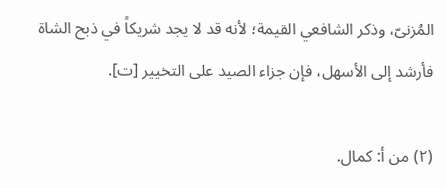المُزنىّ، وذكر الشافعي القيمة؛ لأنه قد لا يجد شريكاً في ذبح الشاة فأرشد إلى الأسهل، فإن جزاء الصيد على التخيير [ت].

(٢) من أ: كمال.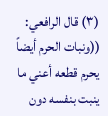(٣) قال الرافعي: ((ونبات الحرم أيضاً يحرم قطعه أعني ما ينبت بنفسه دون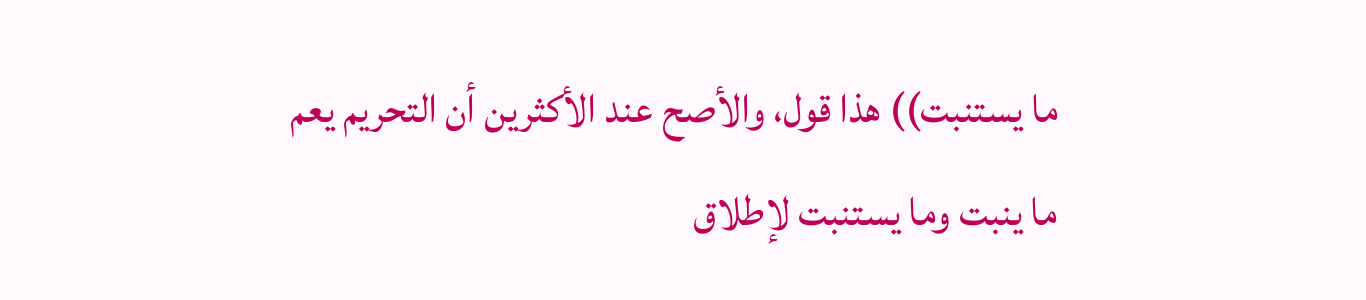ما يستنبت)) هذا قول، والأصح عند الأكثرين أن التحريم يعم ما ينبت وما يستنبت لإطلاق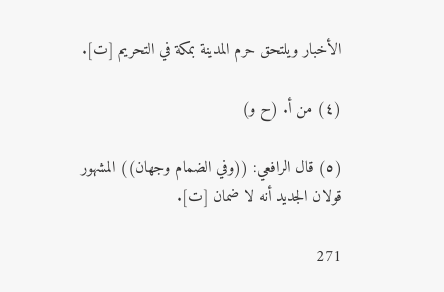الأخبار ويلتحق حرم المدينة بمكة في التحريم [ت].

(٤) من أ. (ح و)

(٥) قال الرافعي: ((وفي الضمام وجهان)) المشهور قولان الجديد أنه لا ضمان [ت].

271